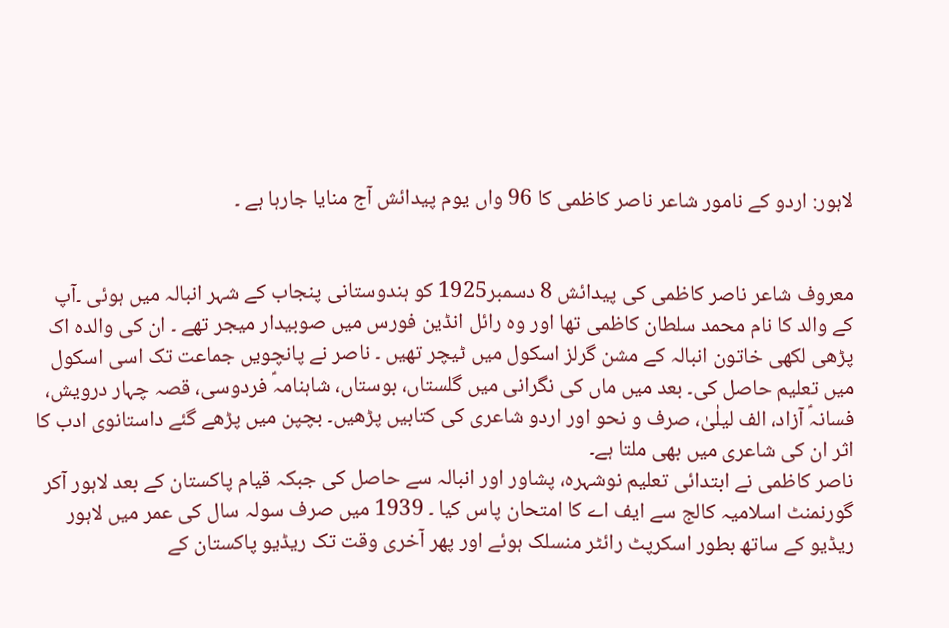لاہور: اردو کے نامور شاعر ناصر کاظمی کا 96 واں یوم پیدائش آج منایا جارہا ہے ۔


معروف شاعر ناصر کاظمی کی پیدائش 8 دسمبر1925 کو ہندوستانی پنجاب کے شہر انبالہ میں ہوئی ۔آپ کے والد کا نام محمد سلطان کاظمی تھا اور وہ رائل انڈین فورس میں صوبیدار میجر تھے ۔ ان کی والدہ اک پڑھی لکھی خاتون انبالہ کے مشن گرلز اسکول میں ٹیچر تھیں ۔ ناصر نے پانچویں جماعت تک اسی اسکول میں تعلیم حاصل کی۔ بعد میں ماں کی نگرانی میں گلستاں، بوستاں، شاہنامہؑ فردوسی، قصہ چہار درویش، فسانہؑ آزاد، الف لیلٰیٰ، صرف و نحو اور اردو شاعری کی کتابیں پڑھیں۔ بچپن میں پڑھے گئے داستانوی ادب کا اثر ان کی شاعری میں بھی ملتا ہے۔
ناصر کاظمی نے ابتدائی تعلیم نوشہرہ، پشاور اور انبالہ سے حاصل کی جبکہ قیام پاکستان کے بعد لاہور آکر گورنمنٹ اسلامیہ کالج سے ایف اے کا امتحان پاس کیا ۔ 1939 میں صرف سولہ سال کی عمر میں لاہور ریڈیو کے ساتھ بطور اسکرپٹ رائٹر منسلک ہوئے اور پھر آخری وقت تک ریڈیو پاکستان کے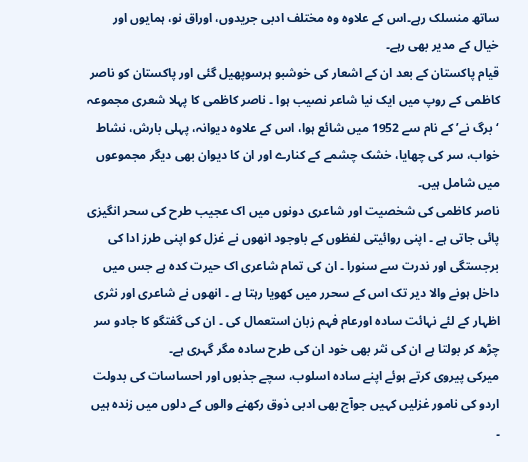ساتھ منسلک رہے۔اس کے علاوہ وہ مختلف ادبی جریدوں، اوراق نو، ہمایوں اور خیال کے مدیر بھی رہے۔
قیام پاکستان کے بعد ان کے اشعار کی خوشبو ہرسوپھیل گئی اور پاکستان کو ناصر کاظمی کے روپ میں ایک نیا شاعر نصیب ہوا ۔ ناصر کاظمی کا پہلا شعری مجموعہ ‘برگ نے’ کے نام سے 1952 میں شائع ہوا، اس کے علاوہ دیوانہ، پہلی بارش، نشاط خواب، سر کی چھایا، خشک چشمے کے کنارے اور ان کا دیوان بھی دیگر مجموعوں میں شامل ہیں۔
ناصر کاظمی کی شخصیت اور شاعری دونوں میں اک عجیب طرح کی سحر انگیزی پائی جاتی ہے ۔ اپنی روائیتی لفظوں کے باوجود انھوں نے غزل کو اپنی طرز ادا کی برجستگی اور ندرت سے سنورا ۔ ان کی تمام شاعری اک حیرت کدہ ہے جس میں داخل ہونے والا دیر تک اس کے سحرر میں کھویا رہتا ہے ۔ انھوں نے شاعری اور نثری اظہار کے لئے نہائت سادہ اورعام فہم زبان استعمال کی ۔ ان کی گفتگو کا جادو سر چڑھ کر بولتا ہے ان کی نثر بھی خود ان کی طرح سادہ مگر گہری ہے۔
میرکی پیروی کرتے ہوئے اپنے سادہ اسلوب، سچے جذبوں اور احساسات کی بدولت اردو کی نامور غزلیں کہیں جوآج بھی ادبی ذوق رکھنے والوں کے دلوں میں زندہ ہیں ۔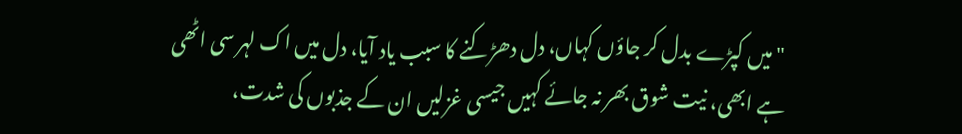" میں کپڑے بدل کر جاؤں کہاں، دل دھڑکنے کا سبب یاد آیا، دل میں اک لہر سی اٹھی ہے ابھی، نیت شوق بھر نہ جائے کہیں جیسی غزلیں ان کے جذبوں کی شدت،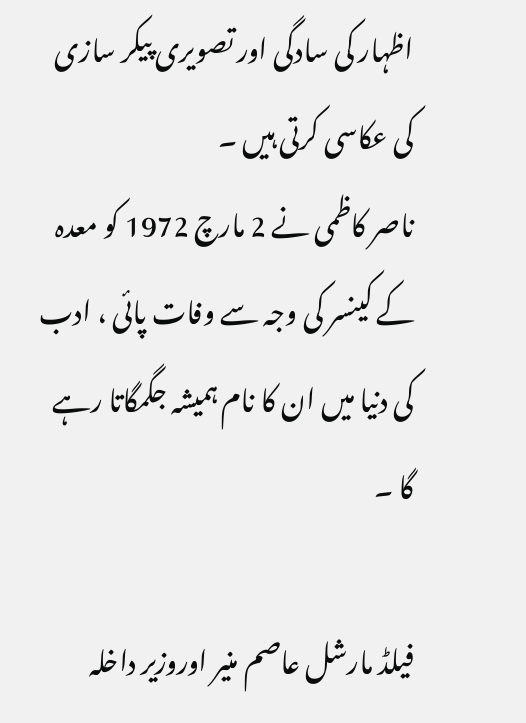اظہار کی سادگی اور تصویری پیکر سازی کی عکاسی کرتی ہیں ۔
ناصر کاظمی نے 2 مارچ 1972 کو معدہ کے کینسر کی وجہ سے وفات پائی ، ادب کی دنیا میں ان کا نام ہمیشہ جگمگاتا رہے گا ۔

فیلڈ مارشل عاصم منیر اوروزیر داخلہ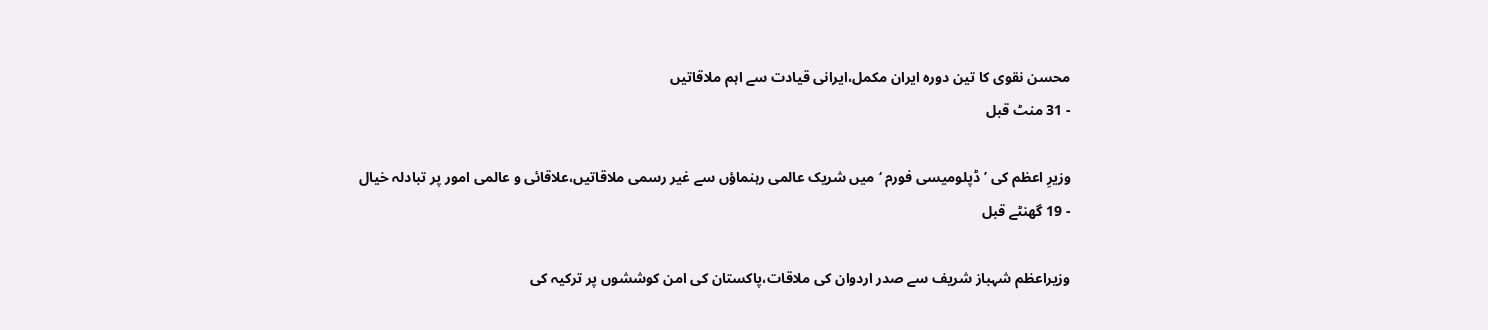محسن نقوی کا تین دورہ ایران مکمل،ایرانی قیادت سے اہم ملاقاتیں
- 31 منٹ قبل

وزیرِ اعظم کی ’ڈپلومیسی فورم ‘میں شریک عالمی رہنماؤں سے غیر رسمی ملاقاتیں،علاقائی و عالمی امور پر تبادلہ خیال
- 19 گھنٹے قبل

وزیراعظم شہباز شریف سے صدر اردوان کی ملاقات،پاکستان کی امن کوششوں پر ترکیہ کی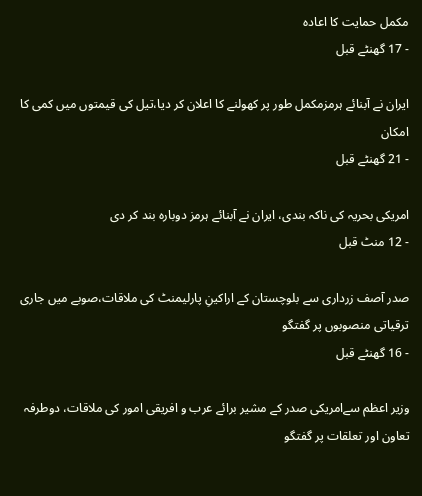مکمل حمایت کا اعادہ
- 17 گھنٹے قبل

ایران نے آبنائے ہرمزمکمل طور پر کھولنے کا اعلان کر دیا،تیل کی قیمتوں میں کمی کا امکان
- 21 گھنٹے قبل

امریکی بحریہ کی ناکہ بندی، ایران نے آبنائے ہرمز دوبارہ بند کر دی
- 12 منٹ قبل

صدر آصف زرداری سے بلوچستان کے اراکینِ پارلیمنٹ کی ملاقات،صوبے میں جاری ترقیاتی منصوبوں پر گفتگو
- 16 گھنٹے قبل

وزیر اعظم سےامریکی صدر کے مشیر برائے عرب و افریقی امور کی ملاقات، دوطرفہ تعاون اور تعلقات پر گفتگو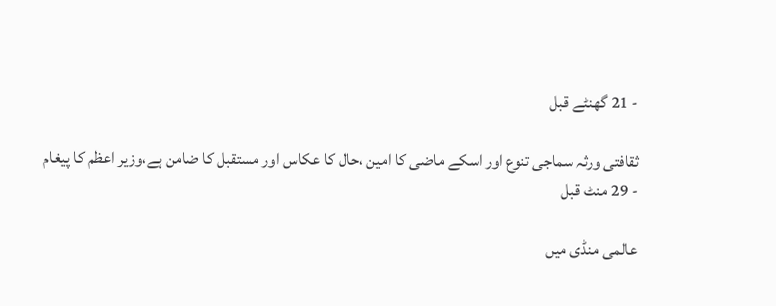- 21 گھنٹے قبل

ثقافتی ورثہ سماجی تنوع اور اسکے ماضی کا امین ،حال کا عکاس اور مستقبل کا ضامن ہے،وزیر اعظم کا پیغام
- 29 منٹ قبل

عالمی منڈی میں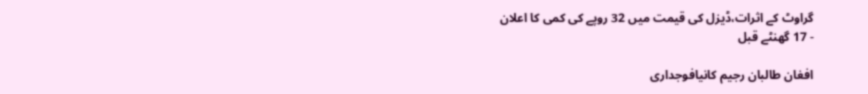گراوٹ کے اثرات،ڈیزل کی قیمت میں 32 روپے کی کمی کا اعلان
- 17 گھنٹے قبل

افغان طالبان رجیم کانیافوجداری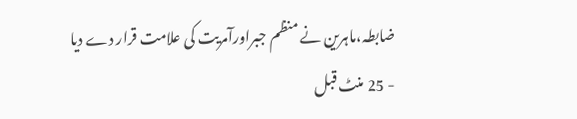ضابطہ،ماہرین نے منظم جبراورآمریت کی علامت قرار دے دیا
- 25 منٹ قبل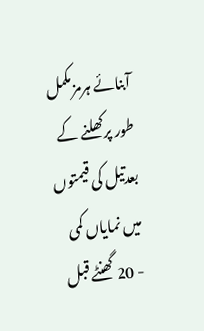آبنائے ہرمزمکمل طور پرکھلنے کے بعدتیل کی قیمتوں میں نمایاں کمی
- 20 گھنٹے قبل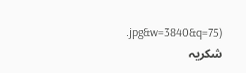.jpg&w=3840&q=75)
شکریہ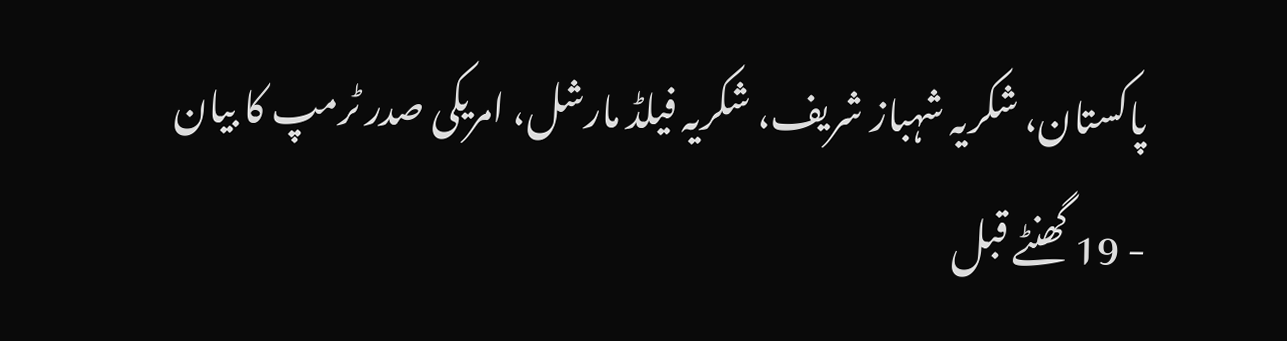پاکستان، شکریہ شہباز شریف، شکریہ فیلڈ مارشل، امریکی صدر ٹرمپ کا بیان
- 19 گھنٹے قبل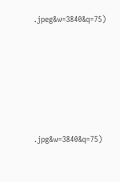.jpeg&w=3840&q=75)







.jpg&w=3840&q=75)